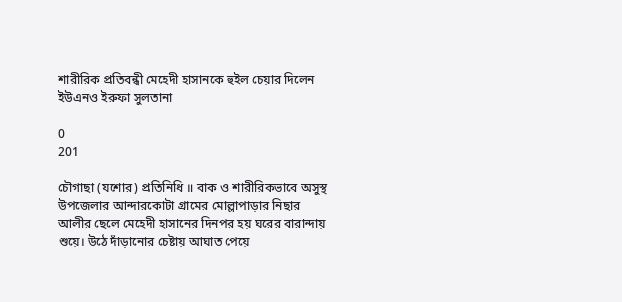শারীরিক প্রতিবন্ধী মেহেদী হাসানকে হুইল চেয়ার দিলেন ইউএনও ইরুফা সুলতানা

0
201

চৌগাছা (যশোর) প্রতিনিধি ॥ বাক ও শারীরিকভাবে অসুস্থ উপজেলার আন্দারকোটা গ্রামের মোল্লাপাড়ার নিছার আলীর ছেলে মেহেদী হাসানের দিনপর হয় ঘরের বারান্দায় শুয়ে। উঠে দাঁড়ানোর চেষ্টায় আঘাত পেয়ে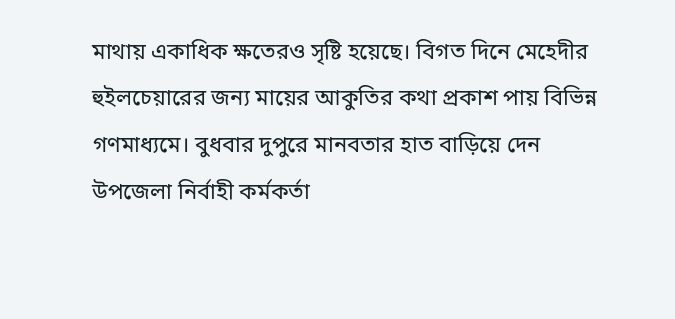মাথায় একাধিক ক্ষতেরও সৃষ্টি হয়েছে। বিগত দিনে মেহেদীর হুইলচেয়ারের জন্য মায়ের আকুতির কথা প্রকাশ পায় বিভিন্ন গণমাধ্যমে। বুধবার দুপুরে মানবতার হাত বাড়িয়ে দেন উপজেলা নির্বাহী কর্মকর্তা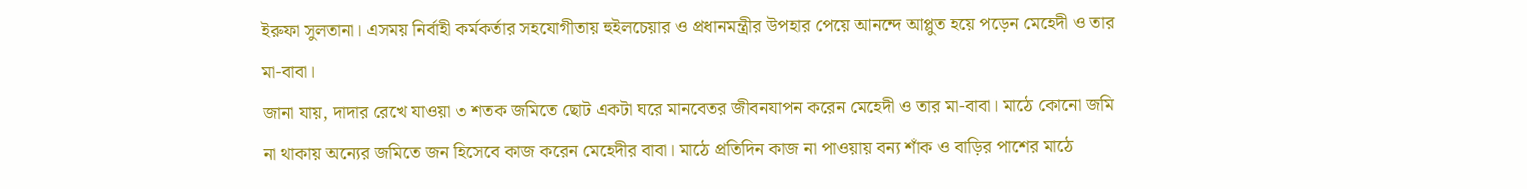ইরুফা সুলতানা। এসময় নির্বাহী কর্মকর্তার সহযোগীতায় হুইলচেয়ার ও প্রধানমন্ত্রীর উপহার পেয়ে আনন্দে আপ্লুত হয়ে পড়েন মেহেদী ও তার মা-বাবা।
জানা যায়, দাদার রেখে যাওয়া ৩ শতক জমিতে ছোট একটা ঘরে মানবেতর জীবনযাপন করেন মেহেদী ও তার মা-বাবা। মাঠে কোনো জমি না থাকায় অন্যের জমিতে জন হিসেবে কাজ করেন মেহেদীর বাবা। মাঠে প্রতিদিন কাজ না পাওয়ায় বন্য শাঁক ও বাড়ির পাশের মাঠে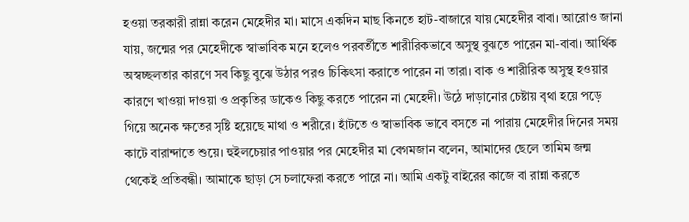হওয়া তরকারী রান্না করেন মেহেদীর মা। মাসে একদিন মাছ কিনতে হাট-বাজারে যায় মেহেদীর বাবা। আরোও জানা যায়, জন্মের পর মেহেদীকে স্বাভাবিক মনে হলেও পরবর্তীতে শারীরিকভাবে অসুস্থ বুঝতে পারেন মা-বাবা। আর্থিক অস্বচ্ছলতার কারণে সব কিছু বুঝে উঠার পরও চিকিৎসা করাতে পারেন না তারা। বাক ও শারীরিক অসুস্থ হওয়ার কারণে খাওয়া দাওয়া ও প্রকৃতির ডাকেও কিছু করতে পারেন না মেহেদী। উঠে দাড়ানোর চেষ্টায় বৃথা হয়ে পড়ে গিয়ে অনেক ক্ষতের সৃষ্টি হয়েছে মাথা ও শরীরে। হাঁটতে ও স্বাভাবিক ভাবে বসতে না পারায় মেহেদীর দিনের সময় কাটে বারান্দাতে শুয়ে। হুইলচেয়ার পাওয়ার পর মেহেদীর মা বেগমজান বলেন, আমাদের ছেলে তামিম জন্ম থেকেই প্রতিবন্ধী। আমাকে ছাড়া সে চলাফেরা করতে পারে না। আমি একটু বাইরের কাজে বা রান্না করতে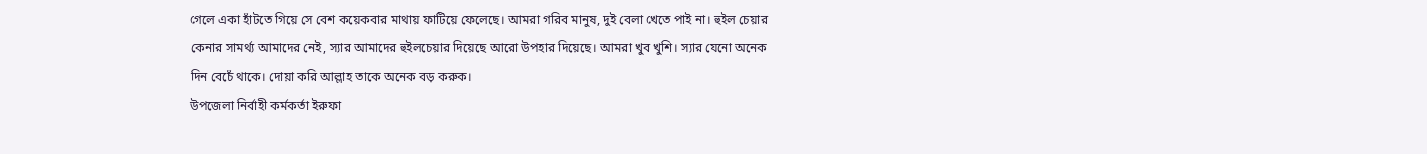গেলে একা হাঁটতে গিয়ে সে বেশ কয়েকবার মাথায় ফাটিয়ে ফেলেছে। আমরা গরিব মানুষ, দুই বেলা খেতে পাই না। হুইল চেয়ার কেনার সামর্থ্য আমাদের নেই, স্যার আমাদের হুইলচেয়ার দিয়েছে আরো উপহার দিয়েছে। আমরা খুব খুশি। স্যার যেনো অনেক দিন বেচেঁ থাকে। দোয়া করি আল্লাহ তাকে অনেক বড় করুক।
উপজেলা নির্বাহী কর্মকর্তা ইরুফা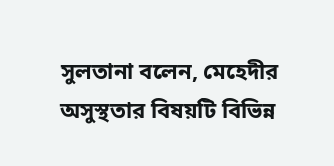সুলতানা বলেন, মেহেদীর অসুস্থতার বিষয়টি বিভিন্ন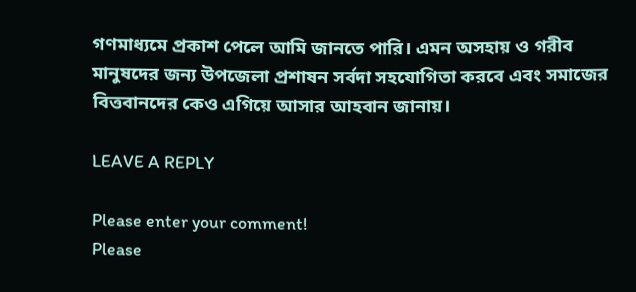গণমাধ্যমে প্রকাশ পেলে আমি জানতে পারি। এমন অসহায় ও গরীব মানুষদের জন্য উপজেলা প্রশাষন সর্বদা সহযোগিতা করবে এবং সমাজের বিত্তবানদের কেও এগিয়ে আসার আহবান জানায়।

LEAVE A REPLY

Please enter your comment!
Please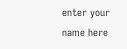enter your name here